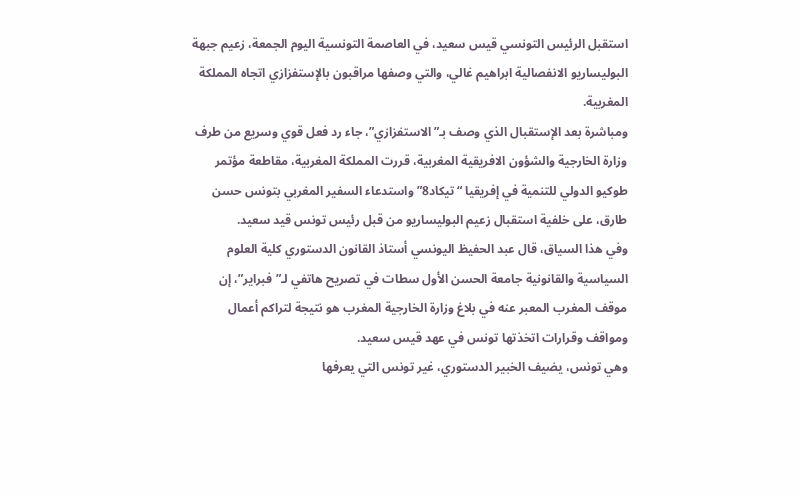استقبل الرئيس التونسي قيس سعيد، في العاصمة التونسية اليوم الجمعة، زعيم جبهة البوليساريو الانفصالية ابراهيم غالي، والتي وصفها مراقبون بالإستفزازي اتجاه المملكة المغربية.
ومباشرة بعد الإستقبال الذي وصف بـ”الاستفزازي”، جاء رد فعل قوي وسريع من طرف وزارة الخارجية والشؤون الافريقية المغربية، قررت المملكة المغربية، مقاطعة مؤتمر طوكيو الدولي للتنمية في إفريقيا “تيكاد8” واستدعاء السفير المغربي بتونس حسن طارق، على خلفية استقبال زعيم البوليساريو من قبل رئيس تونس قيد سعيد.
وفي هذا السياق، قال عبد الحفيظ اليونسي أستاذ القانون الدستوري كلية العلوم السياسية والقانونية جامعة الحسن الأول سطات في تصريح هاتفي لـ”فبراير”، إن موقف المغرب المعبر عنه في بلاغ وزارة الخارجية المغرب هو نتيجة لتراكم أعمال ومواقف وقرارات اتخذتها تونس في عهد قيس سعيد.
وهي تونس، يضيف الخبير الدستوري، غير تونس التي يعرفها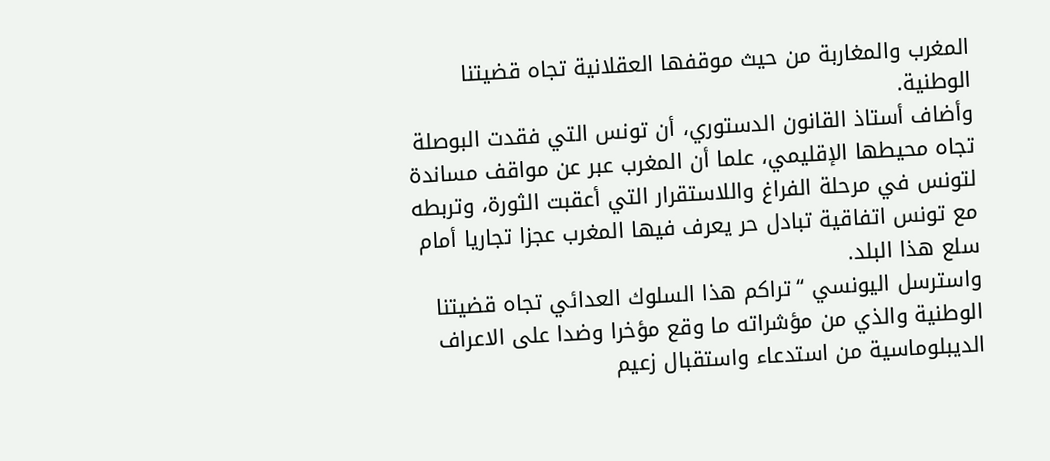المغرب والمغاربة من حيث موقفها العقلانية تجاه قضيتنا الوطنية.
وأضاف أستاذ القانون الدستوري، أن تونس التي فقدت البوصلة تجاه محيطها الإقليمي، علما أن المغرب عبر عن مواقف مساندة لتونس في مرحلة الفراغ واللاستقرار التي أعقبت الثورة، وتربطه مع تونس اتفاقية تبادل حر يعرف فيها المغرب عجزا تجاريا أمام سلع هذا البلد.
واسترسل اليونسي “تراكم هذا السلوك العدائي تجاه قضيتنا الوطنية والذي من مؤشراته ما وقع مؤخرا وضدا على الاعراف الديبلوماسية من استدعاء واستقبال زعيم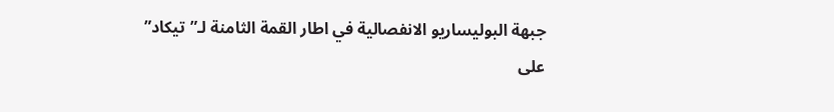جبهة البوليساريو الانفصالية في اطار القمة الثامنة لـ”تيكاد” على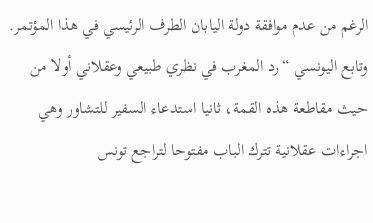الرغم من عدم موافقة دولة اليابان الطرف الرئيسي في هذا المؤتمر.
وتابع اليونسي “رد المغرب في نظري طبيعي وعقلاني أولا من حيث مقاطعة هذه القمة، ثانيا استدعاء السفير للتشاور وهي اجراءات عقلانية تترك الباب مفتوحا لتراجع تونس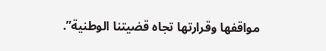مواقفها وقرارتها تجاه قضيتنا الوطنية”.